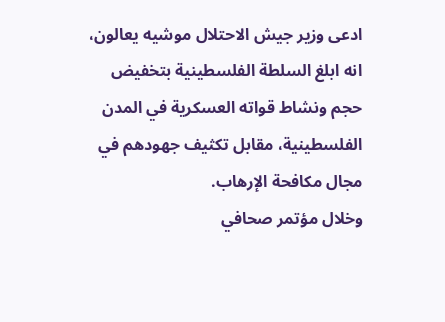ادعى وزير جيش الاحتلال موشيه يعالون، انه ابلغ السلطة الفلسطينية بتخفيض حجم ونشاط قواته العسكرية في المدن الفلسطينية، مقابل تكثيف جهودهم في مجال مكافحة الإرهاب.
وخلال مؤتمر صحافي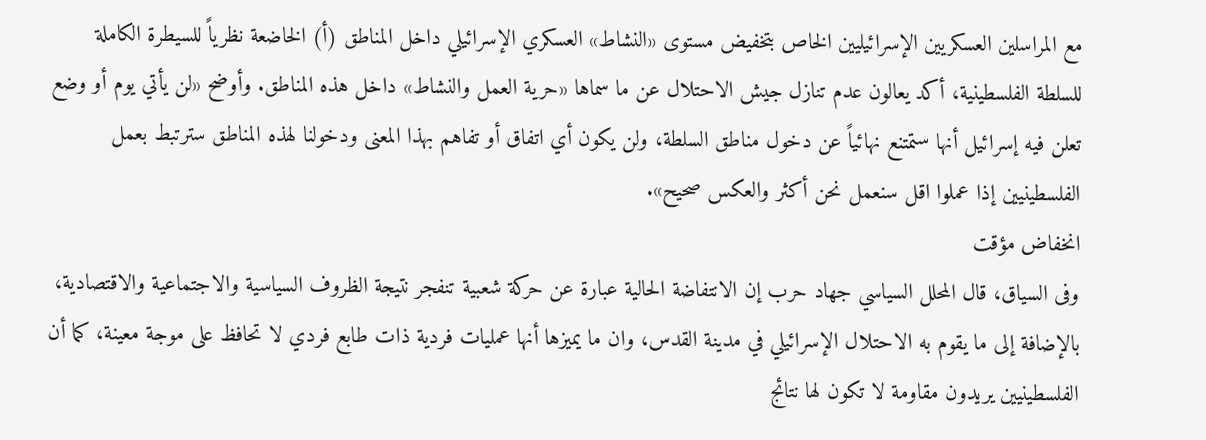مع المراسلين العسكريين الإسرائيليين الخاص بتخفيض مستوى «النشاط» العسكري الإسرائيلي داخل المناطق (أ) الخاضعة نظرياً للسيطرة الكاملة للسلطة الفلسطينية، أكد يعالون عدم تنازل جيش الاحتلال عن ما سماها «حرية العمل والنشاط» داخل هذه المناطق. وأوضح «لن يأتي يوم أو وضع تعلن فيه إسرائيل أنها ستمتنع نهائياً عن دخول مناطق السلطة، ولن يكون أي اتفاق أو تفاهم بهذا المعنى ودخولنا لهذه المناطق سترتبط بعمل الفلسطينيين إذا عملوا اقل سنعمل نحن أكثر والعكس صحيح».
انخفاض مؤقت
وفى السياق، قال المحلل السياسي جهاد حرب إن الانتفاضة الحالية عبارة عن حركة شعبية تنفجر نتيجة الظروف السياسية والاجتماعية والاقتصادية، بالإضافة إلى ما يقوم به الاحتلال الإسرائيلي في مدينة القدس، وان ما يميزها أنها عمليات فردية ذات طابع فردي لا تحافظ على موجة معينة، كما أن الفلسطينيين يريدون مقاومة لا تكون لها نتائج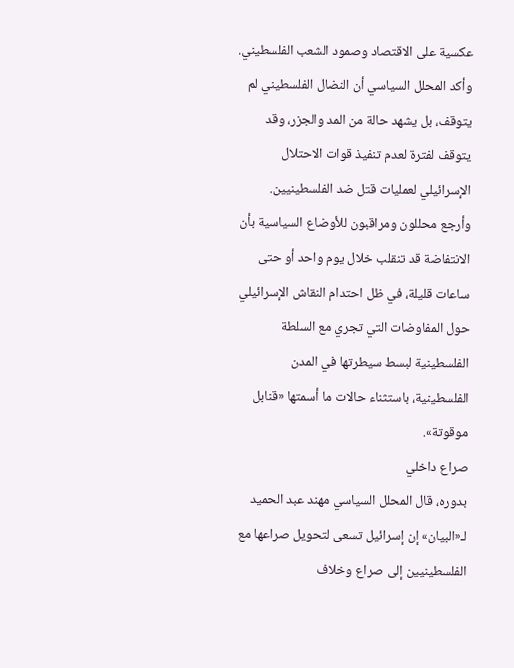عكسية على الاقتصاد وصمود الشعب الفلسطيني.
وأكد المحلل السياسي أن النضال الفلسطيني لم يتوقف، بل يشهد حالة من المد والجزر، وقد يتوقف لفترة لعدم تنفيذ قوات الاحتلال الإسرائيلي لعمليات قتل ضد الفلسطينيين.
وأرجع محللون ومراقبون للأوضاع السياسية بأن الانتفاضة قد تنقلب خلال يوم واحد أو حتى ساعات قليلة، في ظل احتدام النقاش الإسرائيلي حول المفاوضات التي تجري مع السلطة الفلسطينية لبسط سيطرتها في المدن الفلسطينية، باستثناء حالات ما أسمتها «قنابل موقوتة».
صراع داخلي
بدوره، قال المحلل السياسي مهند عبد الحميد لـ«البيان» إن إسرائيل تسعى لتحويل صراعها مع الفلسطينيين إلى صراع وخلاف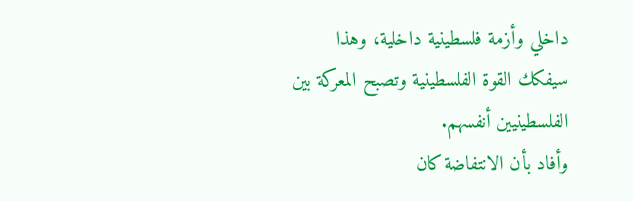داخلي وأزمة فلسطينية داخلية، وهذا سيفكك القوة الفلسطينية وتصبح المعركة بين الفلسطينيين أنفسهم.
وأفاد بأن الانتفاضة كان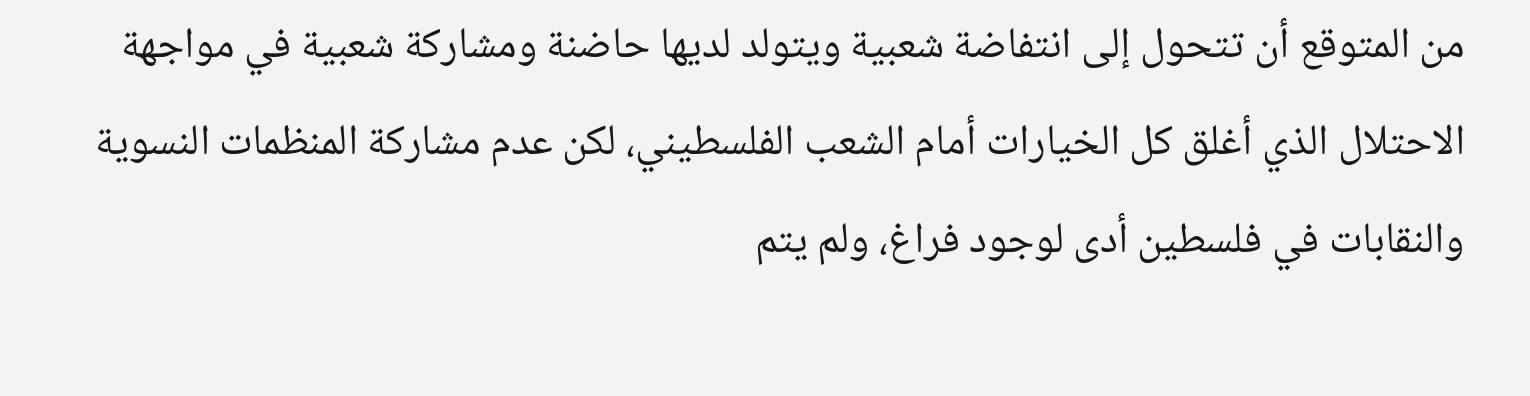من المتوقع أن تتحول إلى انتفاضة شعبية ويتولد لديها حاضنة ومشاركة شعبية في مواجهة الاحتلال الذي أغلق كل الخيارات أمام الشعب الفلسطيني، لكن عدم مشاركة المنظمات النسوية والنقابات في فلسطين أدى لوجود فراغ، ولم يتم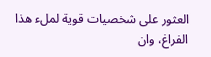العثور على شخصيات قوية لملء هذا الفراغ، وان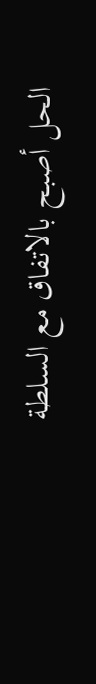الحل أصبح بالاتفاق مع السلطة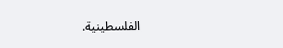الفلسطينية.